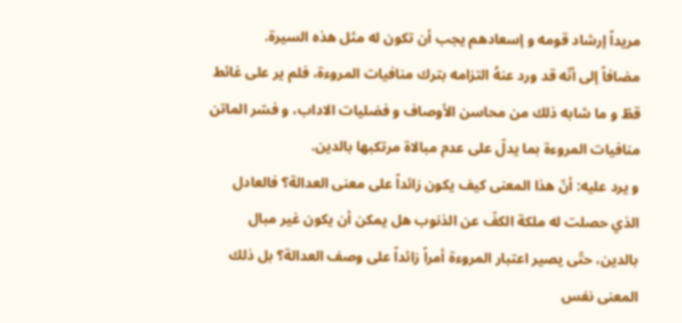مريداً إرشاد قومه و إسعادهم يجب أن تكون له مثل هذه السيرة.
مضافاً إلى أنّه قد ورد عنهُ التزامه بترك منافيات المروءة، فلم ير على غائط قطّ و ما شابه ذلك من محاسن الأوصاف و فضليات الاداب، و فسّر الماتن منافيات المروءة بما يدلّ على عدم مبالاة مرتكبها بالدين.
و يرد عليه: أنّ هذا المعنى كيف يكون زائداً على معنى العدالة؟ فالعادل الذي حصلت له ملكة الكفّ عن الذنوب هل يمكن أن يكون غير مبال بالدين، حتّى يصير اعتبار المروءة أمراً زائداً على وصف العدالة؟ بل ذلك المعنى نفس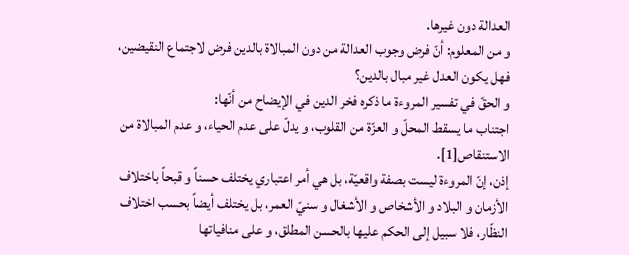العدالة دون غيرها.
و من المعلوم: أنّ فرض وجوب العدالة من دون المبالاة بالدين فرض لاجتماع النقيضين، فهل يكون العدل غير مبال بالدين؟
و الحقّ في تفسير المروءة ما ذكره فخر الدين في الإيضاح من أنّها:
اجتناب ما يسقط المحلّ و العزّة من القلوب، و يدلّ على عدم الحياء، و عدم المبالاة من الاستنقاص[1].
إذن، إنّ المروءة ليست بصفة واقعيّة، بل هي أمر اعتباري يختلف حسناً و قبحاً باختلاف الأزمان و البلاد و الأشخاص و الأشغال و سنيّ العمر، بل يختلف أيضاً بحسب اختلاف النظّار، فلا سبيل إلى الحكم عليها بالحسن المطلق، و على منافياتها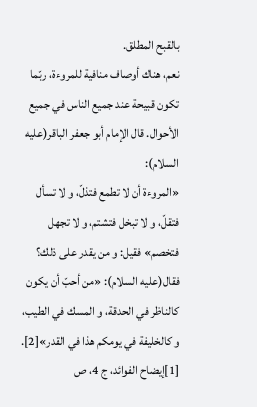بالقبح المطلق.
نعم، هناك أوصاف منافية للمروءة، ربّما تكون قبيحة عند جميع الناس في جميع الأحوال. قال الإمام أبو جعفر الباقر(عليه السلام):
«المروءة أن لا تطمع فتذلّ، و لا تسأل فتقلّ، و لا تبخل فتشتم، و لا تجهل فتخصم» فقيل: و من يقدر على ذلك؟ فقال(عليه السلام): «من أحبّ أن يكون كالناظر في الحدقة، و المسك في الطيب، و كالخليفة في يومكم هذا في القدر»[2].
[1]إيضاح الفوائد، ج 4، ص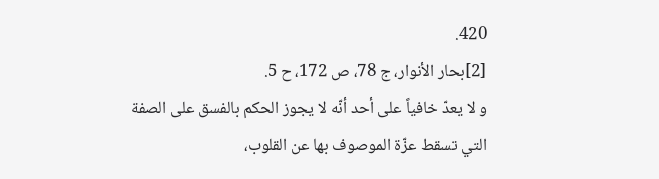420.
[2]بحار الأنوار، ج 78، ص 172، ح 5.
و لا يعدّ خافياً على أحد أنّه لا يجوز الحكم بالفسق على الصفة التي تسقط عزّة الموصوف بها عن القلوب،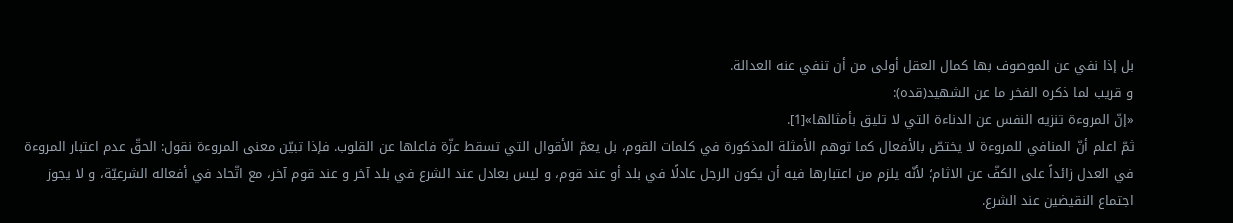بل إذا نفي عن الموصوف بها كمال العقل أولى من أن تنفي عنه العدالة.
و قريب لما ذكره الفخر ما عن الشهيد(قده):
«إنّ المروءة تنزيه النفس عن الدناءة التي لا تليق بأمثالها»[1].
ثمّ اعلم أنّ المنافي للمروءة لا يختصّ بالأفعال كما توهم الأمثلة المذكورة في كلمات القوم، بل يعمّ الأقوال التي تسقط عزّة فاعلها عن القلوب. فإذا تبيّن معنى المروءة نقول: الحقّ عدم اعتبار المروءة في العدل زائداً على الكفّ عن الاثام؛ لأنّه يلزم من اعتبارها فيه أن يكون الرجل عادلًا في بلد أو عند قوم، و ليس بعادل عند الشرع في بلد آخر و عند قوم آخر، مع اتّحاد في أفعاله الشرعيّة، و لا يجوز اجتماع النقيضين عند الشرع.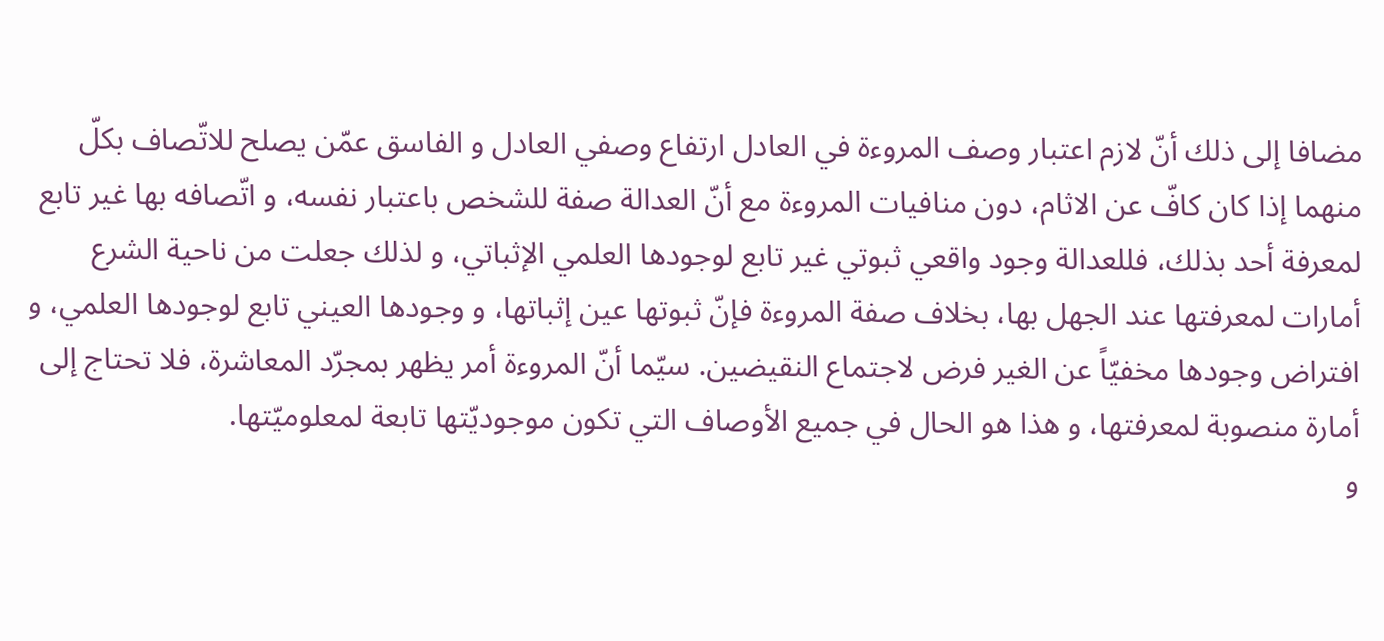مضافا إلى ذلك أنّ لازم اعتبار وصف المروءة في العادل ارتفاع وصفي العادل و الفاسق عمّن يصلح للاتّصاف بكلّ منهما إذا كان كافّ عن الاثام، دون منافيات المروءة مع أنّ العدالة صفة للشخص باعتبار نفسه، و اتّصافه بها غير تابع لمعرفة أحد بذلك، فللعدالة وجود واقعي ثبوتي غير تابع لوجودها العلمي الإثباتي، و لذلك جعلت من ناحية الشرع أمارات لمعرفتها عند الجهل بها، بخلاف صفة المروءة فإنّ ثبوتها عين إثباتها، و وجودها العيني تابع لوجودها العلمي، و افتراض وجودها مخفيّاً عن الغير فرض لاجتماع النقيضين. سيّما أنّ المروءة أمر يظهر بمجرّد المعاشرة، فلا تحتاج إلى أمارة منصوبة لمعرفتها، و هذا هو الحال في جميع الأوصاف التي تكون موجوديّتها تابعة لمعلوميّتها.
و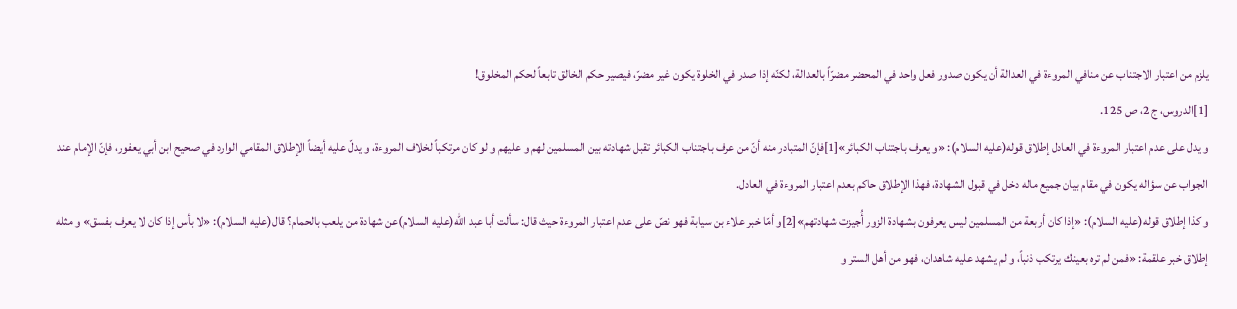يلزم من اعتبار الاجتناب عن منافي المروءة في العدالة أن يكون صدور فعل واحد في المحضر مضرّاً بالعدالة، لكنّه إذا صدر في الخلوة يكون غير مضرّ، فيصير حكم الخالق تابعاً لحكم المخلوق!
[1]الدروس، ج 2، ص 125.
و يدل على عدم اعتبار المروءة في العادل إطلاق قوله(عليه السلام): «و يعرف باجتناب الكبائر»[1]فإنّ المتبادر منه أنّ من عرف باجتناب الكبائر تقبل شهادته بين المسلمين لهم و عليهم و لو كان مرتكباً لخلاف المروءة، و يدلّ عليه أيضاً الإطلاق المقامي الوارد في صحيح ابن أبي يعفور، فإنّ الإمام عند الجواب عن سؤاله يكون في مقام بيان جميع ماله دخل في قبول الشهادة، فهذا الإطلاق حاكم بعدم اعتبار المروءة في العادل.
و كذا إطلاق قوله(عليه السلام): «إذا كان أربعة من المسلمين ليس يعرفون بشهادة الزور أُجيزت شهادتهم»[2]و أمّا خبر علاء بن سيابة فهو نصّ على عدم اعتبار المروءة حيث قال: سألت أبا عبد الله(عليه السلام)عن شهادة من يلعب بالحمام؟ قال(عليه السلام): «لا بأس إذا كان لا يعرف بفسق» و مثله إطلاق خبر علقمة: «فمن لم تره بعينك يرتكب ذنباً، و لم يشهد عليه شاهدان، فهو من أهل الستر و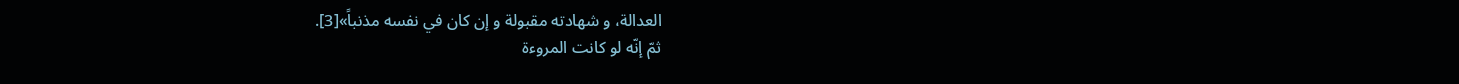العدالة، و شهادته مقبولة و إن كان في نفسه مذنباً»[3].
ثمّ إنّه لو كانت المروءة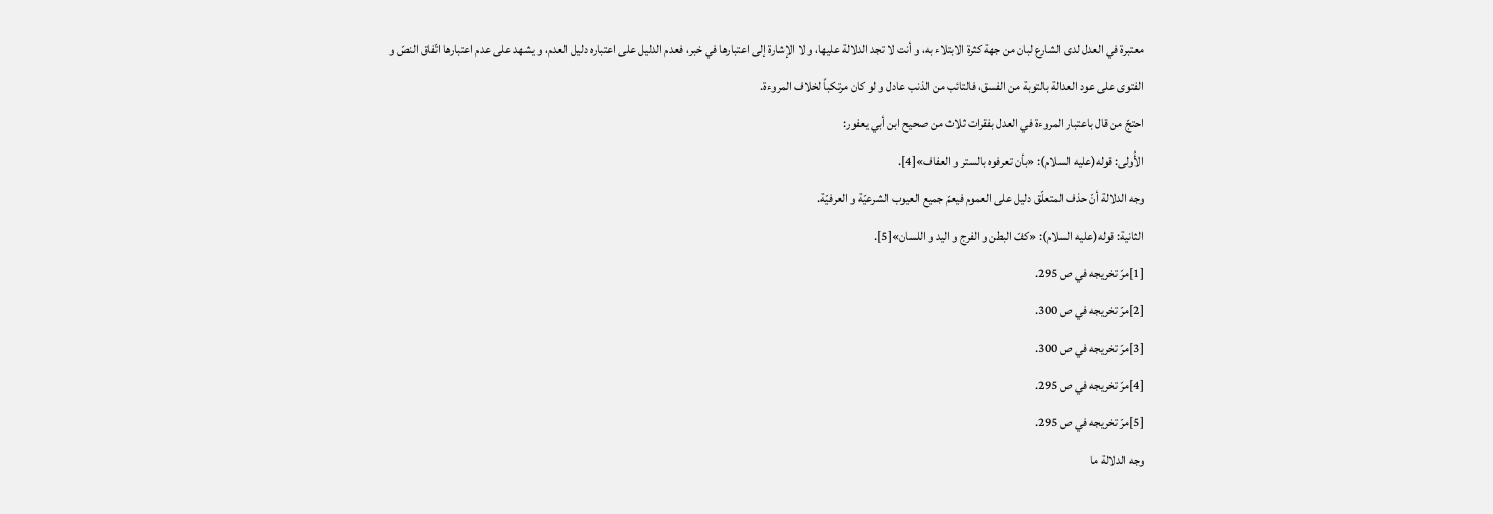معتبرة في العدل لدى الشارع لبان من جهة كثرة الابتلاء به، و أنت لا تجد الدلالة عليها، و لا الإشارة إلى اعتبارها في خبر، فعدم الدليل على اعتباره دليل العدم، و يشهد على عدم اعتبارها اتّفاق النصّ و الفتوى على عود العدالة بالتوبة من الفسق، فالتائب من الذنب عادل و لو كان مرتكباً لخلاف المروءة.
احتجّ من قال باعتبار المروءة في العدل بفقرات ثلاث من صحيح ابن أبي يعفور:
الأُولى: قوله(عليه السلام): «بأن تعرفوه بالستر و العفاف»[4].
وجه الدلالة أنّ حذف المتعلّق دليل على العموم فيعمّ جميع العيوب الشرعيّة و العرفيّة.
الثانية: قوله(عليه السلام): «كفّ البطن و الفرج و اليد و اللسان»[5].
[1]مرّ تخريجه في ص 295.
[2]مرّ تخريجه في ص 300.
[3]مرّ تخريجه في ص 300.
[4]مرّ تخريجه في ص 295.
[5]مرّ تخريجه في ص 295.
وجه الدلالة ما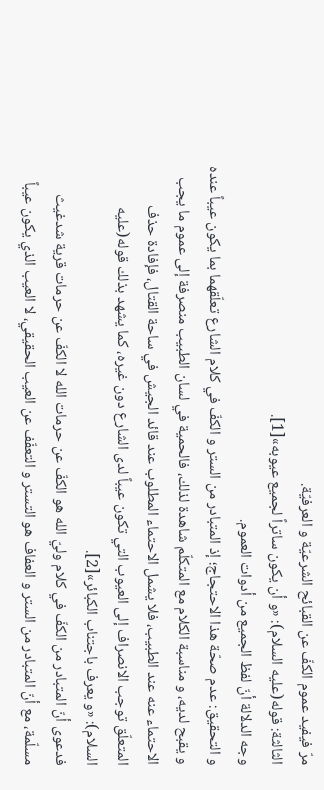مرّ فيفيد عموم الكفّ عن القبائح الشرعيّة و العرفيّة.
الثالثة: قوله(عليه السلام): «و أن يكون ساتراً لجميع عيوبه»[1].
وجه الدلالة أنّ لفظ الجميع من أدوات العموم.
و التحقيق: عدم صحّة هذا الاحتجاج؛ إذ المتبادر من الستر و الكفّ في كلام الشارع تعلّقهما بما يكون عيباً عنده و يقبح لديه، و مناسبة الكلام مع المتكلّم شاهدة لذلك، فالحمية في لسان الطبيب منصرفة إلى عموم ما يجب الاحتماء عنه عند الطبيب، فلا يشمل الاحتماء المطلوب عند قائد الجيش في ساحة القتال، فإفادة حذف المتعلّق توجب الانصراف إلى العيوب التي تكون عيباً لدى الشارع دون غيره، كما يشهد بذلك قوله(عليه السلام): «و يعرف باجتناب الكبائر»[2].
فدعوى أنّ المتبادر من الكفّ في كلام وليّ الله هو الكفّ عن حرمات الله لا الكفّ عن حرمات قرية شدغيث مسلّمة، مع أنّ المتبادر من الستر و العفاف هو التستر و التعفّف عن العيب الحقيقي، لا العيب الذي يكون عيباً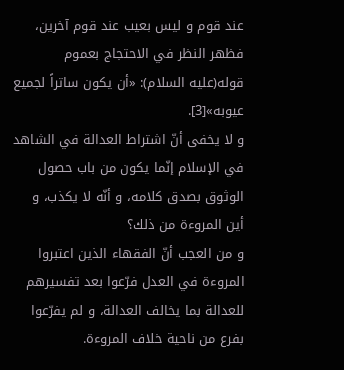عند قوم و ليس بعيب عند قوم آخرين، فظهر النظر في الاحتجاج بعموم قوله(عليه السلام): «أن يكون ساتراً لجميع عيوبه»[3].
و لا يخفى أنّ اشتراط العدالة في الشاهد في الإسلام إنّما يكون من باب حصول الوثوق بصدق كلامه، و أنّه لا يكذب، و أين المروءة من ذلك؟
و من العجب أنّ الفقهاء الذين اعتبروا المروءة في العدل فرّعوا بعد تفسيرهم للعدالة بما يخالف العدالة، و لم يفرّعوا بفرع من ناحية خلاف المروءة.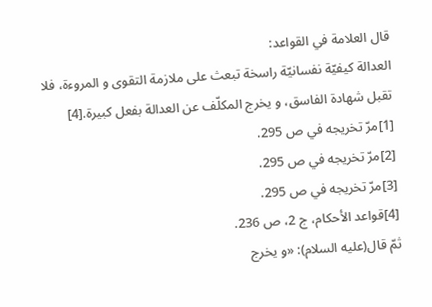قال العلامة في القواعد:
العدالة كيفيّة نفسانيّة راسخة تبعث على ملازمة التقوى و المروءة، فلا تقبل شهادة الفاسق، و يخرج المكلّف عن العدالة بفعل كبيرة.[4]
[1]مرّ تخريجه في ص 295.
[2]مرّ تخريجه في ص 295.
[3]مرّ تخريجه في ص 295.
[4]قواعد الأحكام، ج 2، ص 236.
ثمّ قال(عليه السلام): «و يخرج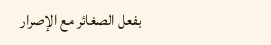بفعل الصغائر مع الإصرار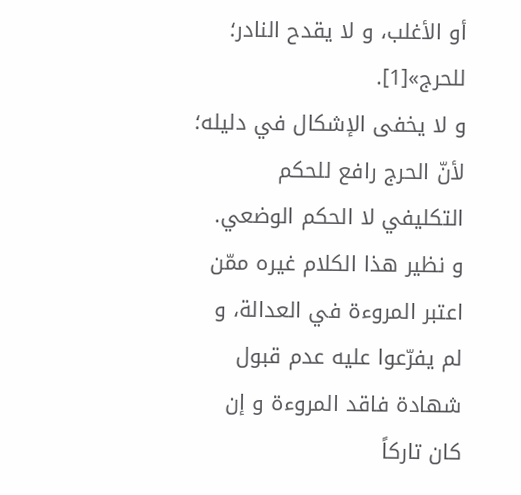أو الأغلب، و لا يقدح النادر؛ للحرج»[1].
و لا يخفى الإشكال في دليله؛ لأنّ الحرج رافع للحكم التكليفي لا الحكم الوضعي.
و نظير هذا الكلام غيره ممّن اعتبر المروءة في العدالة، و لم يفرّعوا عليه عدم قبول شهادة فاقد المروءة و إن كان تاركاً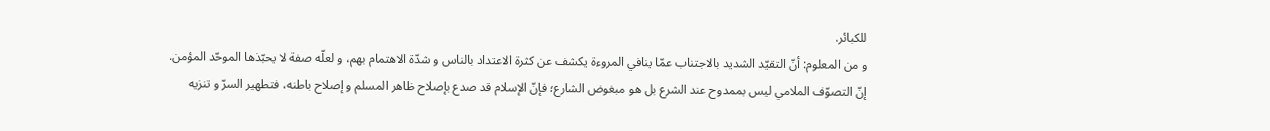للكبائر.
و من المعلوم: أنّ التقيّد الشديد بالاجتناب عمّا ينافي المروءة يكشف عن كثرة الاعتداد بالناس و شدّة الاهتمام بهم، و لعلّه صفة لا يحبّذها الموحّد المؤمن.
إنّ التصوّف الملامي ليس بممدوح عند الشرع بل هو مبغوض الشارع؛ فإنّ الإسلام قد صدع بإصلاح ظاهر المسلم و إصلاح باطنه، فتطهير السرّ و تنزيه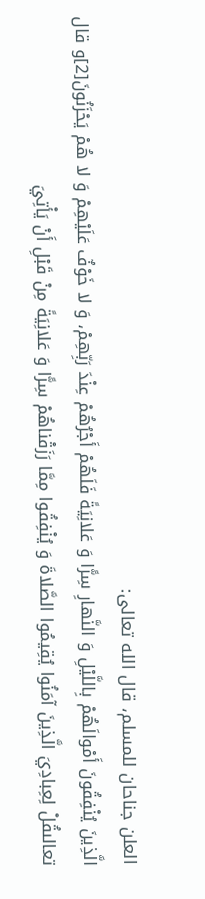العلن جناحان للمسلم، قال الله تعالى:
الَّذِينَ يُنْفِقُونَ أَمْوالَهُمْ بِاللَّيْلِ وَ النَّهارِ سِرًّا وَ عَلانِيَةً فَلَهُمْ أَجْرُهُمْ عِنْدَ رَبِّهِمْ، وَ لا خَوْفٌ عَلَيْهِمْ وَ لا هُمْ يَحْزَنُونَ[2]و قال تعالىقُلْ لِعِبادِيَ الَّذِينَ آمَنُوا يُقِيمُوا الصَّلاةَ وَ يُنْفِقُوا مِمَّا رَزَقْناهُمْ سِرًّا وَ عَلانِيَةً مِنْ قَبْلِ أَنْ يَأْتِيَ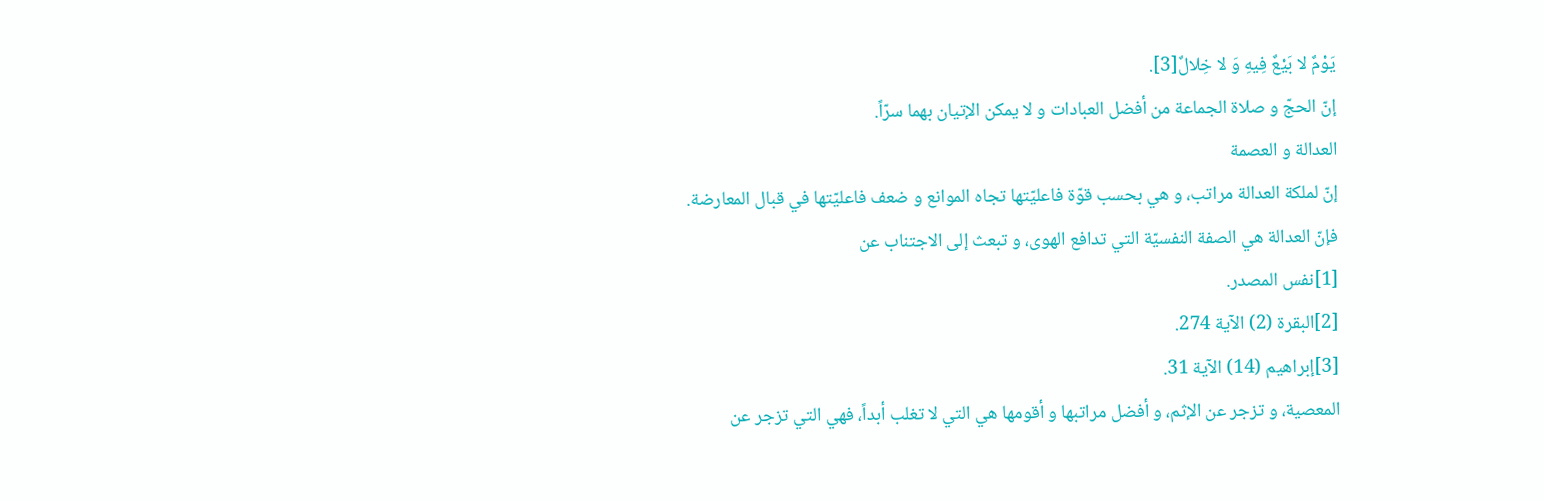يَوْمٌ لا بَيْعٌ فِيهِ وَ لا خِلالٌ[3].
إنّ الحجّ و صلاة الجماعة من أفضل العبادات و لا يمكن الإتيان بهما سرّاً.
العدالة و العصمة
إنّ لملكة العدالة مراتب، و هي بحسب قوّة فاعليّتها تجاه الموانع و ضعف فاعليّتها في قبال المعارضة.
فإنّ العدالة هي الصفة النفسيّة التي تدافع الهوى، و تبعث إلى الاجتناب عن
[1]نفس المصدر.
[2]البقرة (2) الآية 274.
[3]إبراهيم (14) الآية 31.
المعصية، و تزجر عن الإثم، و أفضل مراتبها و أقومها هي التي لا تغلب أبداً، فهي التي تزجر عن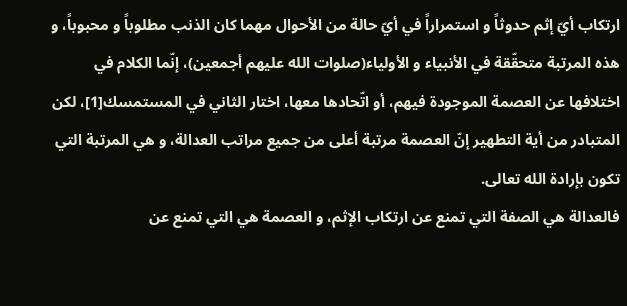ارتكاب أيّ إثم حدوثاً و استمراراً في أيّ حالة من الأحوال مهما كان الذنب مطلوباً و محبوباً، و هذه المرتبة متحقّقة في الأنبياء و الأولياء(صلوات الله عليهم أجمعين)، إنّما الكلام في اختلافها عن العصمة الموجودة فيهم، أو اتّحادها معها، اختار الثاني في المستمسك[1]، لكن المتبادر من أية التطهير إنّ العصمة مرتبة أعلى من جميع مراتب العدالة، و هي المرتبة التي تكون بإرادة الله تعالى.
فالعدالة هي الصفة التي تمنع عن ارتكاب الإثم، و العصمة هي التي تمنع عن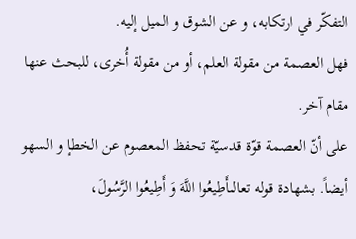التفكّر في ارتكابه، و عن الشوق و الميل إليه.
فهل العصمة من مقولة العلم، أو من مقولة أُخرى، للبحث عنها مقام آخر.
على أنّ العصمة قوّة قدسيّة تحفظ المعصوم عن الخطإ و السهو أيضاً. بشهادة قوله تعالىأَطِيعُوا اللَّهَ وَ أَطِيعُوا الرَّسُولَ،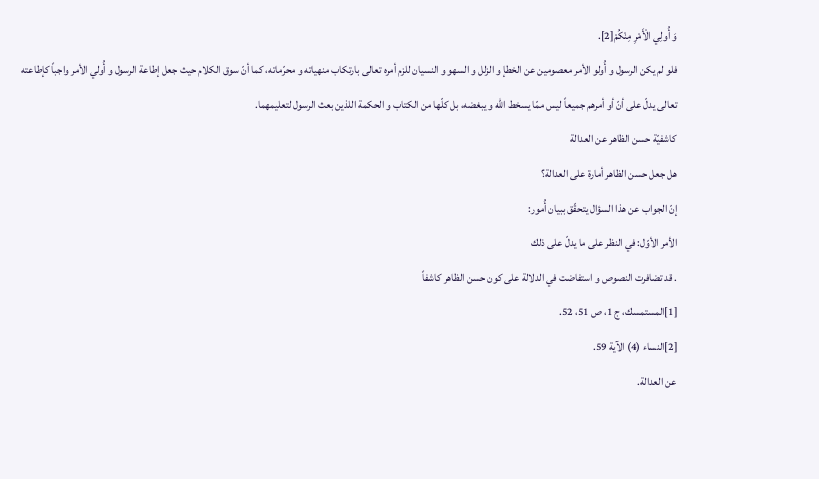وَ أُولِي الْأَمْرِ مِنْكُمْ[2].
فلو لم يكن الرسول و أُولو الأمر معصومين عن الخطإ و الزلل و السهو و النسيان للزم أمره تعالى بارتكاب منهياته و محرّماته، كما أنّ سوق الكلام حيث جعل إطاعة الرسول و أُولي الأمر واجباً كإطاعته تعالى يدلّ على أنّ أو أمرهم جميعاً ليس ممّا يسخط الله و يبغضه، بل كلّها من الكتاب و الحكمة اللذين بعث الرسول لتعليمهما.
كاشفيّة حسن الظاهر عن العدالة
هل جعل حسن الظاهر أمارة على العدالة؟
إنّ الجواب عن هذا السؤال يتحقّق ببيان أُمور:
الأمر الأوّل: في النظر على ما يدلّ على ذلك
. قد تضافرت النصوص و استفاضت في الدلالة على كون حسن الظاهر كاشفاً
[1]المستمسك، ج 1، ص 51، 52.
[2]النساء (4) الآية 59.
عن العدالة.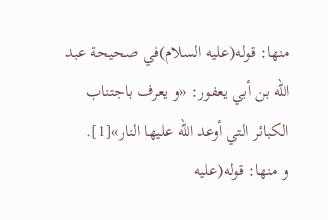منها: قوله(عليه السلام)في صحيحة عبد الله بن أبي يعفور: «و يعرف باجتناب الكبائر التي أوعد الله عليها النار»[1].
و منها: قوله(عليه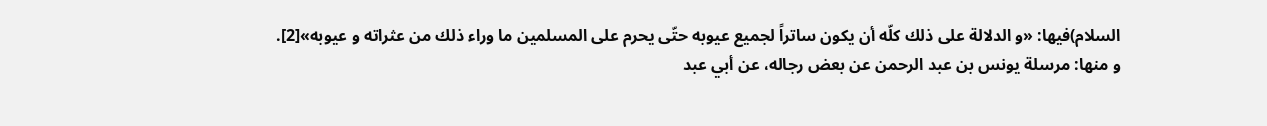السلام)فيها: «و الدلالة على ذلك كلّه أن يكون ساتراً لجميع عيوبه حتّى يحرم على المسلمين ما وراء ذلك من عثراته و عيوبه»[2].
و منها: مرسلة يونس بن عبد الرحمن عن بعض رجاله، عن أبي عبد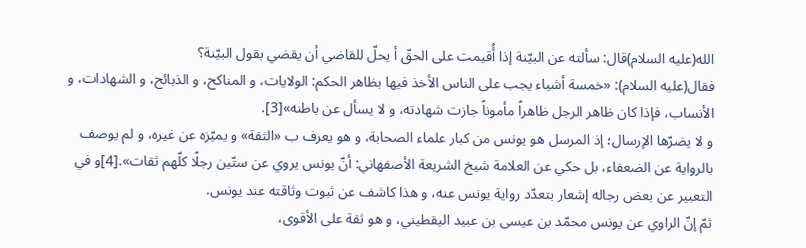الله(عليه السلام)قال: سألته عن البيّنة إذا أُقيمت على الحقّ أ يحلّ للقاضي أن يقضي بقول البيّنة؟
فقال(عليه السلام): «خمسة أشياء يجب على الناس الأخذ فيها بظاهر الحكم: الولايات، و المناكح، و الذبائح، و الشهادات، و الأنساب، فإذا كان ظاهر الرجل ظاهراً مأموناً جازت شهادته، و لا يسأل عن باطنه»[3].
و لا يضرّها الإرسال؛ إذ المرسل هو يونس من كبار علماء الصحابة، و هو يعرف ب «الثقة» و يميّزه عن غيره، و لم يوصف بالرواية عن الضعفاء، بل حكي عن العلامة شيخ الشريعة الأصفهاني: أنّ يونس يروي عن ستّين رجلًا كلّهم ثقات».[4]و في التعبير عن بعض رجاله إشعار بتعدّد رواية يونس عنه، و هذا كاشف عن ثبوت وثاقته عند يونس.
ثمّ إنّ الراوي عن يونس محمّد بن عيسى بن عبيد اليقطيني، و هو ثقة على الأقوى،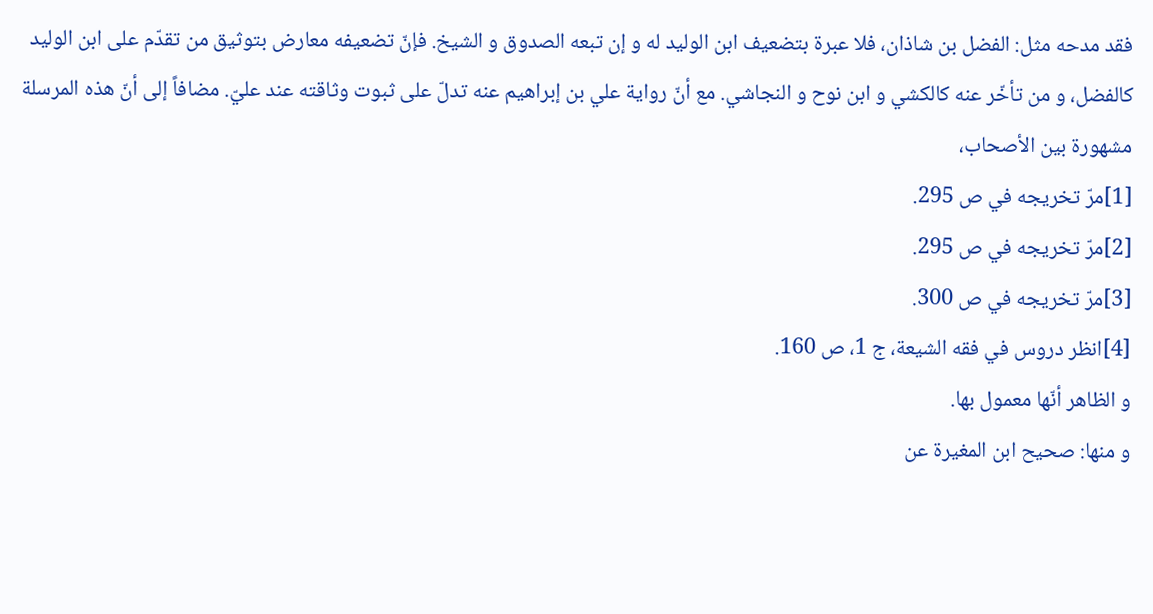فقد مدحه مثل: الفضل بن شاذان، فلا عبرة بتضعيف ابن الوليد له و إن تبعه الصدوق و الشيخ. فإنّ تضعيفه معارض بتوثيق من تقدّم على ابن الوليد كالفضل، و من تأخّر عنه كالكشي و ابن نوح و النجاشي. مع أنّ رواية علي بن إبراهيم عنه تدلّ على ثبوت وثاقته عند عليّ. مضافاً إلى أنّ هذه المرسلة مشهورة بين الأصحاب،
[1]مرّ تخريجه في ص 295.
[2]مرّ تخريجه في ص 295.
[3]مرّ تخريجه في ص 300.
[4]انظر دروس في فقه الشيعة، ج 1، ص 160.
و الظاهر أنّها معمول بها.
و منها: صحيح ابن المغيرة عن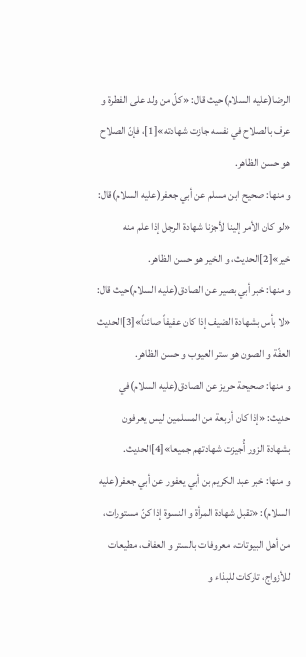الرضا(عليه السلام)حيث قال: «كلّ من ولد على الفطرة و عرف بالصلاح في نفسه جازت شهادته»[1]، فإنّ الصلاح هو حسن الظاهر.
و منها: صحيح ابن مسلم عن أبي جعفر(عليه السلام)قال: «لو كان الأمر إلينا لأجزنا شهادة الرجل إذا علم منه خير»[2]الحديث، و الخير هو حسن الظاهر.
و منها: خبر أبي بصير عن الصادق(عليه السلام)حيث قال: «لا بأس بشهادة الضيف إذا كان عفيفاً صائناً»[3]الحديث العفّة و الصون هو ستر العيوب و حسن الظاهر.
و منها: صحيحة حريز عن الصادق(عليه السلام)في حديث: «إذا كان أربعة من المسلمين ليس يعرفون بشهادة الزور أُجيزت شهادتهم جميعا»[4]الحديث.
و منها: خبر عبد الكريم بن أبي يعفور عن أبي جعفر(عليه السلام): «تقبل شهادة المرأة و النسوة إذا كنّ مستورات، من أهل البيوتات، معروفات بالستر و العفاف، مطيعات للأزواج، تاركات للبذاء و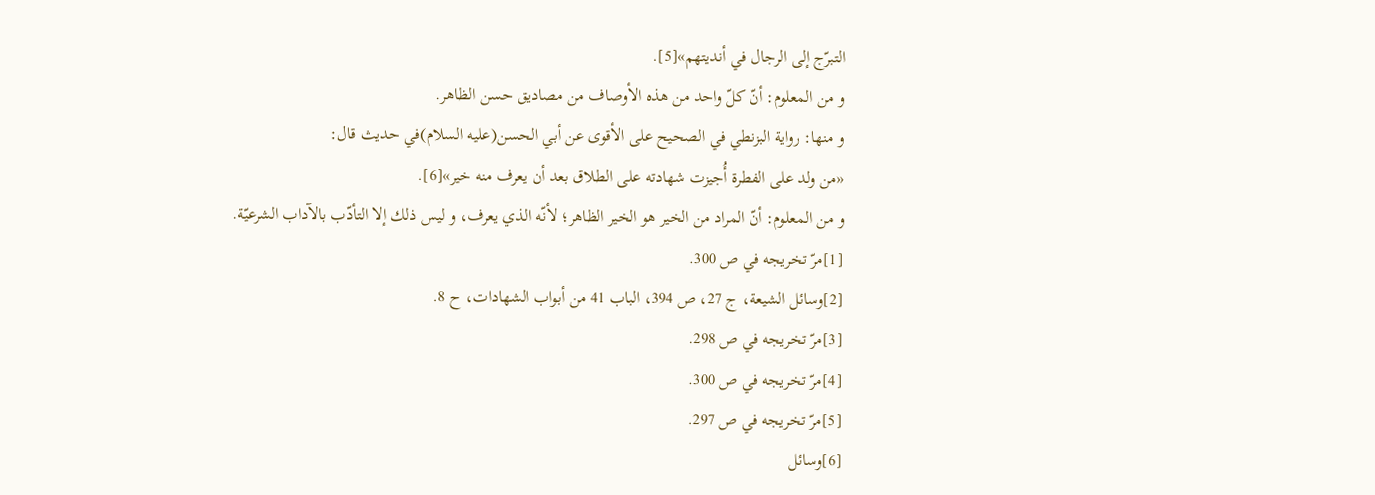التبرّج إلى الرجال في أنديتهم»[5].
و من المعلوم: أنّ كلّ واحد من هذه الأوصاف من مصاديق حسن الظاهر.
و منها: رواية البزنطي في الصحيح على الأقوى عن أبي الحسن(عليه السلام)في حديث قال:
«من ولد على الفطرة أُجيزت شهادته على الطلاق بعد أن يعرف منه خير»[6].
و من المعلوم: أنّ المراد من الخير هو الخير الظاهر؛ لأنّه الذي يعرف، و ليس ذلك إلا التأدّب بالآداب الشرعيّة.
[1]مرّ تخريجه في ص 300.
[2]وسائل الشيعة، ج 27، ص 394، الباب 41 من أبواب الشهادات، ح 8.
[3]مرّ تخريجه في ص 298.
[4]مرّ تخريجه في ص 300.
[5]مرّ تخريجه في ص 297.
[6]وسائل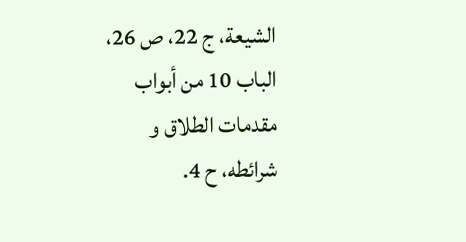الشيعة، ج 22، ص 26، الباب 10 من أبواب مقدمات الطلاق و شرائطه، ح 4.